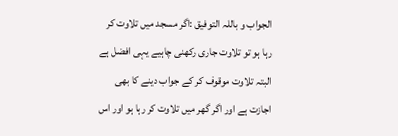الجواب و باللہ التوفیق :اگر مسجد میں تلاوت کر رہا ہو تو تلاوت جاری رکھنی چاہیے یہی افضل ہے البتہ تلاوت موقوف کر کے جواب دینے کا بھی اجازت ہے اور اگر گھر میں تلاوت کر رہا ہو اور اس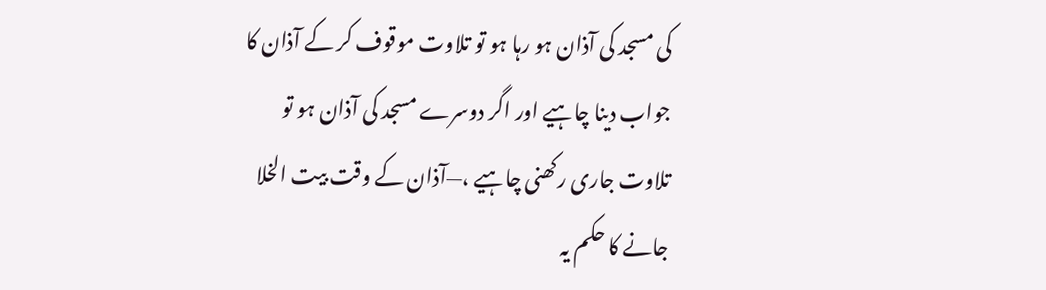کی مسجد کی آذان ہو رہا ہو تو تلاوت موقوف کر کے آذان کا جواب دینا چاہیے اور اگر دوسرے مسجد کی آذان ہو تو تلاوت جاری رکھنی چاہیے ،—آذان کے وقت بیت الخلا جانے کا حکم یہ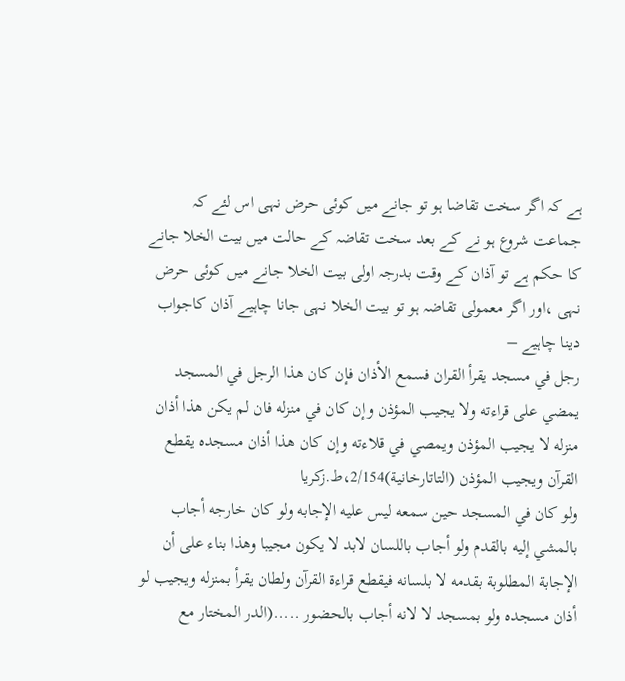ہے کہ اگر سخت تقاضا ہو تو جانے میں کوئی حرض نہی اس لئے کہ جماعت شروع ہو نے کے بعد سخت تقاضہ کے حالت میں بیت الخلا جانے کا حکم ہے تو آذان کے وقت بدرجہ اولى بیت الخلا جانے میں کوئی حرض نہی ،اور اگر معمولی تقاضہ ہو تو بیت الخلا نہی جانا چاہیے آذان کاجواب دینا چاہیے –
رجل في مسجد يقرأ القران فسمع الأذان فإن كان هذا الرجل في المسجد يمضي على قراءته ولا يجيب المؤذن وإن كان في منزله فان لم يكن هذا أذان منزله لا يجيب المؤذن ويمصي في قلاءته وإن كان هذا أذان مسجده يقطع القرآن ويجيب المؤذن (التاتارخانية)2/154،ط.زکریا
ولو كان في المسجد حين سمعه ليس عليه الإجابه ولو كان خارجه أجاب بالمشي إليه بالقدم ولو أجاب باللسان لابد لا يكون مجيبا وهذا بناء على أن الإجابة المطلوبة بقدمه لا بلسانه فيقطع قراءة القرآن ولطان يقرأ بمنزله ويجيب لو أذان مسجده ولو بمسجد لا لانه أجاب بالحضور .....(الدر المختار مع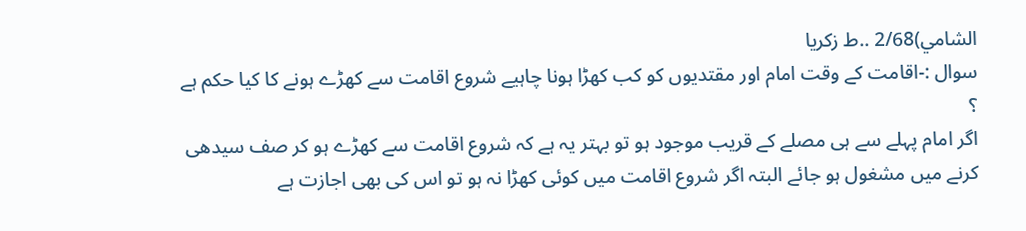الشامي)2/68 ..ط زكريا
سوال :-اقامت کے وقت امام اور مقتدیوں کو کب کھڑا ہونا چاہیے شروع اقامت سے کھڑے ہونے کا کیا حکم ہے ؟
اگر امام پہلے سے ہی مصلے کے قریب موجود ہو تو بہتر یہ ہے کہ شروع اقامت سے کھڑے ہو کر صف سیدھی کرنے میں مشغول ہو جائے البتہ اگر شروع اقامت میں کوئی کھڑا نہ ہو تو اس کی بھی اجازت ہے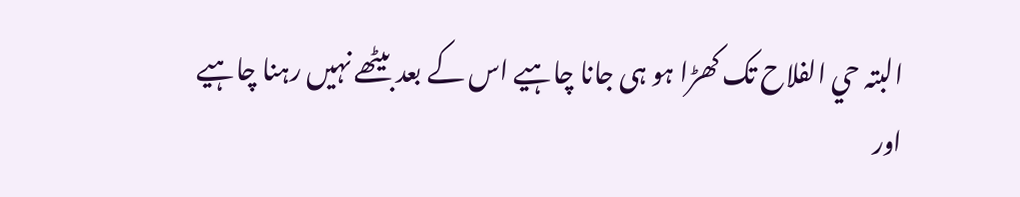البتہ حي الفلاح تک کھڑا ہو ہی جانا چاہیے اس کے بعد بیٹھے نہیں رہنا چاہیے
اور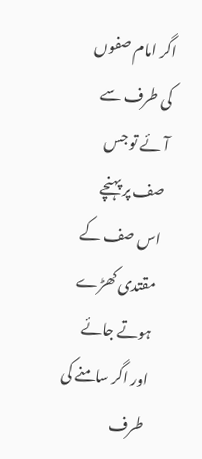اگر امام صفوں کی طرف سے آئے تو جس صف پر پہنچے اس صف کے مقتدی کھڑے ہوتے جائے اور اگر سامنے کی طرف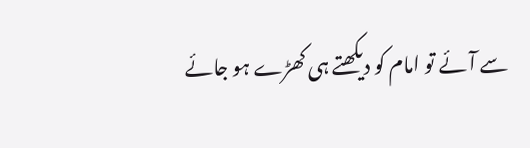سے آئے تو امام کو دیکھتے ہی کھڑے ہو جائے